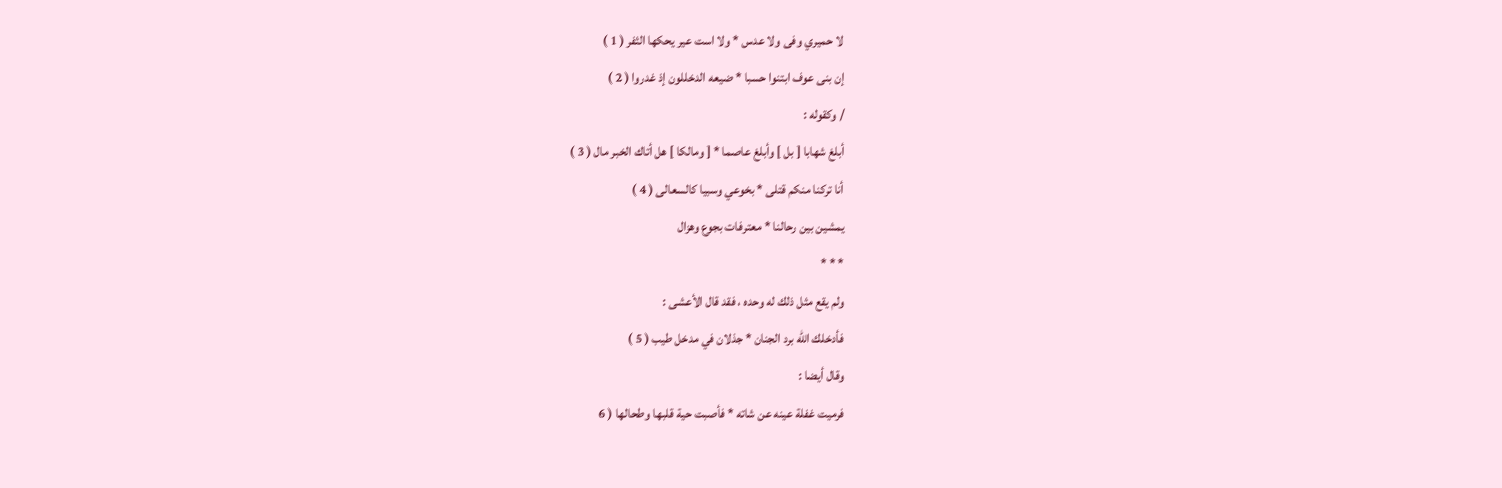لا حميري وفى ولا عدس * ولا است عير يحكها الثفر ( 1 )
إن بنى عوف ابتنوا حسبا * ضيعه الدخللون إذ غدروا ( 2 )
/ وكقوله :
أبلغ شهابا [ بل ] وأبلغ عاصما * [ ومالكا ] هل أتاك الخبر مال ( 3 )
أنا تركنا منكم قتلى * بخوعي وسبيا كالسعالى ( 4 )
يمشين بين رحالنا * معترفات بجوع وهزال
* * *
ولم يقع مثل ذلك له وحده ، فقد قال الأعشى :
فأدخلك الله برد الجنان * جذلان في مدخل طيب ( 5 )
وقال أيضا :
فرميت غفلة عينه عن شاته * فأصبت حية قلبها وطحالها ( 6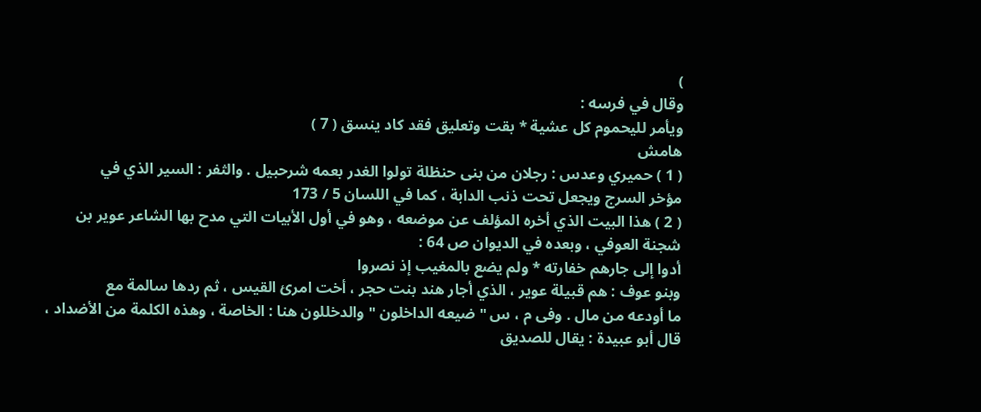)
وقال في فرسه :
ويأمر لليحموم كل عشية * بقت وتعليق فقد كاد ينسق ( 7 )
هامش
( 1 ) حميري وعدس : رجلان من بنى حنظلة تولوا الغدر بعمه شرحبيل . والثفر : السير الذي في
مؤخر السرج ويجعل تحت ذنب الدابة ، كما في اللسان 5 / 173
( 2 ) هذا البيت الذي أخره المؤلف عن موضعه ، وهو في أول الأبيات التي مدح بها الشاعر عوير بن
شجنة العوفي ، وبعده في الديوان ص 64 :
أدوا إلى جارهم خفارته * ولم يضع بالمغيب إذ نصروا
وبنو عوف : هم قبيلة عوير ، الذي أجار هند بنت حجر ، أخت امرئ القيس ، ثم ردها سالمة مع
ما أودعه من مال . وفى م ، س " ضيعه الداخلون " والدخللون هنا : الخاصة ، وهذه الكلمة من الأضداد ،
قال أبو عبيدة : يقال للصديق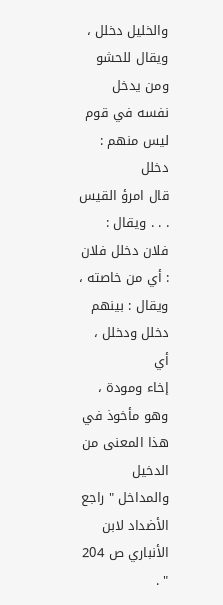والخليل دخلل ، ويقال للحشو ومن يدخل نفسه في قوم ليس منهم : دخلل
قال امرؤ القيس . . . ويقال : فلان دخلل فلان : أي من خاصته ، ويقال : بينهم دخلل ودخلل ، أي
إخاء ومودة ، وهو مأخوذ في هذا المعنى من الدخيل والمداخل " راجع الأضداد لابن الأنباري ص 204 " .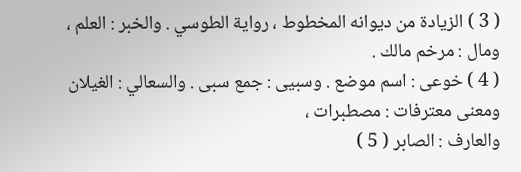( 3 ) الزيادة من ديوانه المخطوط ، رواية الطوسي . والخبر : العلم ، ومال : مرخم مالك .
( 4 ) خوعى : اسم موضع . وسبيى : جمع سبى . والسعالي : الغيلان ومعنى معترفات : مصطبرات ،
والعارف : الصابر ( 5 )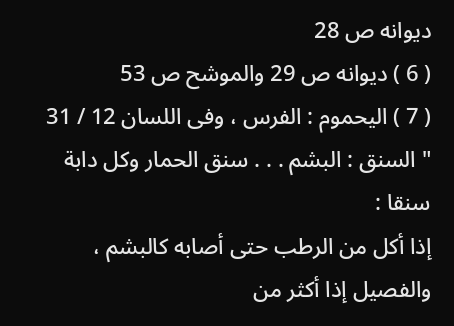ديوانه ص 28
( 6 ) ديوانه ص 29 والموشح ص 53
( 7 ) اليحموم : الفرس ، وفى اللسان 12 / 31 " السنق : البشم . . . سنق الحمار وكل دابة سنقا :
إذا أكل من الرطب حتى أصابه كالبشم ، والفصيل إذا أكثر من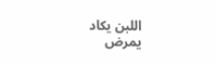اللبن يكاد يمرض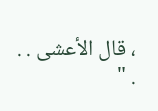، قال الأعشى . . . "